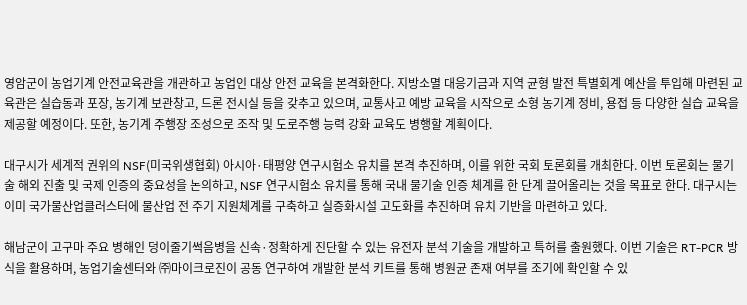영암군이 농업기계 안전교육관을 개관하고 농업인 대상 안전 교육을 본격화한다. 지방소멸 대응기금과 지역 균형 발전 특별회계 예산을 투입해 마련된 교육관은 실습동과 포장, 농기계 보관창고, 드론 전시실 등을 갖추고 있으며, 교통사고 예방 교육을 시작으로 소형 농기계 정비, 용접 등 다양한 실습 교육을 제공할 예정이다. 또한, 농기계 주행장 조성으로 조작 및 도로주행 능력 강화 교육도 병행할 계획이다.

대구시가 세계적 권위의 NSF(미국위생협회) 아시아·태평양 연구시험소 유치를 본격 추진하며, 이를 위한 국회 토론회를 개최한다. 이번 토론회는 물기술 해외 진출 및 국제 인증의 중요성을 논의하고, NSF 연구시험소 유치를 통해 국내 물기술 인증 체계를 한 단계 끌어올리는 것을 목표로 한다. 대구시는 이미 국가물산업클러스터에 물산업 전 주기 지원체계를 구축하고 실증화시설 고도화를 추진하며 유치 기반을 마련하고 있다.

해남군이 고구마 주요 병해인 덩이줄기썩음병을 신속·정확하게 진단할 수 있는 유전자 분석 기술을 개발하고 특허를 출원했다. 이번 기술은 RT-PCR 방식을 활용하며, 농업기술센터와 ㈜마이크로진이 공동 연구하여 개발한 분석 키트를 통해 병원균 존재 여부를 조기에 확인할 수 있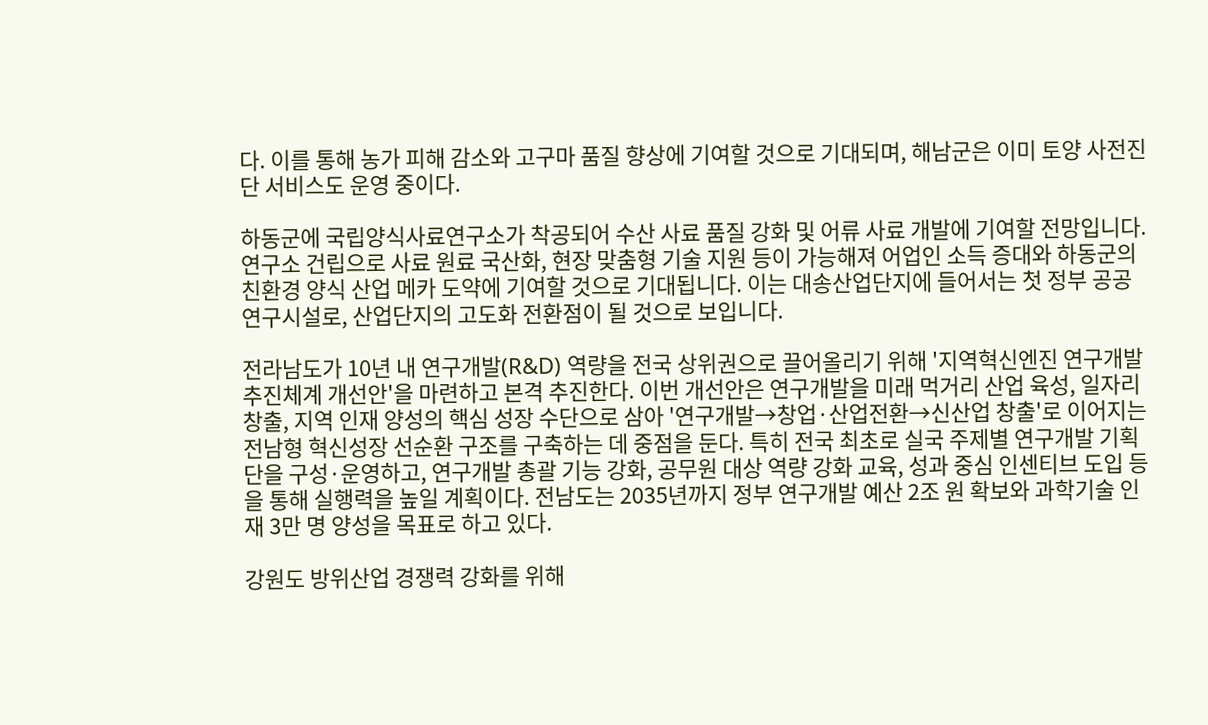다. 이를 통해 농가 피해 감소와 고구마 품질 향상에 기여할 것으로 기대되며, 해남군은 이미 토양 사전진단 서비스도 운영 중이다.

하동군에 국립양식사료연구소가 착공되어 수산 사료 품질 강화 및 어류 사료 개발에 기여할 전망입니다. 연구소 건립으로 사료 원료 국산화, 현장 맞춤형 기술 지원 등이 가능해져 어업인 소득 증대와 하동군의 친환경 양식 산업 메카 도약에 기여할 것으로 기대됩니다. 이는 대송산업단지에 들어서는 첫 정부 공공 연구시설로, 산업단지의 고도화 전환점이 될 것으로 보입니다.

전라남도가 10년 내 연구개발(R&D) 역량을 전국 상위권으로 끌어올리기 위해 '지역혁신엔진 연구개발 추진체계 개선안'을 마련하고 본격 추진한다. 이번 개선안은 연구개발을 미래 먹거리 산업 육성, 일자리 창출, 지역 인재 양성의 핵심 성장 수단으로 삼아 '연구개발→창업·산업전환→신산업 창출'로 이어지는 전남형 혁신성장 선순환 구조를 구축하는 데 중점을 둔다. 특히 전국 최초로 실국 주제별 연구개발 기획단을 구성·운영하고, 연구개발 총괄 기능 강화, 공무원 대상 역량 강화 교육, 성과 중심 인센티브 도입 등을 통해 실행력을 높일 계획이다. 전남도는 2035년까지 정부 연구개발 예산 2조 원 확보와 과학기술 인재 3만 명 양성을 목표로 하고 있다.

강원도 방위산업 경쟁력 강화를 위해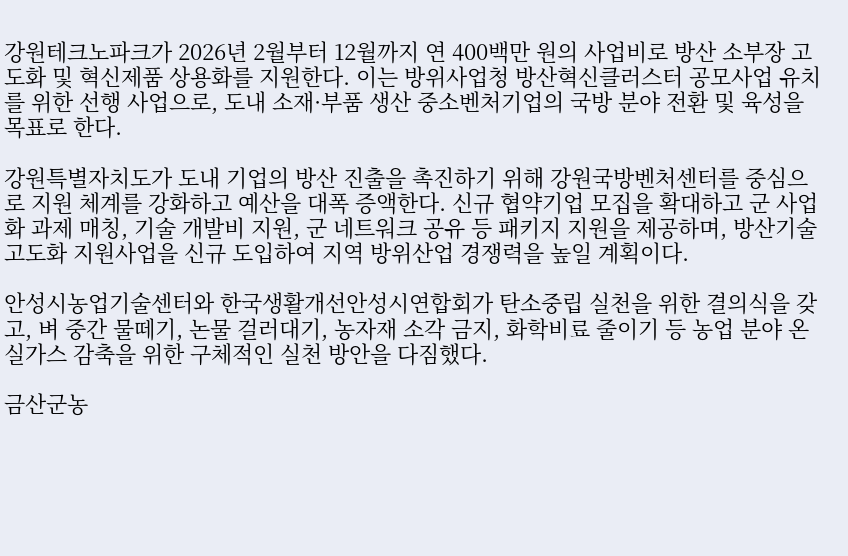강원테크노파크가 2026년 2월부터 12월까지 연 400백만 원의 사업비로 방산 소부장 고도화 및 혁신제품 상용화를 지원한다. 이는 방위사업청 방산혁신클러스터 공모사업 유치를 위한 선행 사업으로, 도내 소재·부품 생산 중소벤처기업의 국방 분야 전환 및 육성을 목표로 한다.

강원특별자치도가 도내 기업의 방산 진출을 촉진하기 위해 강원국방벤처센터를 중심으로 지원 체계를 강화하고 예산을 대폭 증액한다. 신규 협약기업 모집을 확대하고 군 사업화 과제 매칭, 기술 개발비 지원, 군 네트워크 공유 등 패키지 지원을 제공하며, 방산기술 고도화 지원사업을 신규 도입하여 지역 방위산업 경쟁력을 높일 계획이다.

안성시농업기술센터와 한국생활개선안성시연합회가 탄소중립 실천을 위한 결의식을 갖고, 벼 중간 물떼기, 논물 걸러대기, 농자재 소각 금지, 화학비료 줄이기 등 농업 분야 온실가스 감축을 위한 구체적인 실천 방안을 다짐했다.

금산군농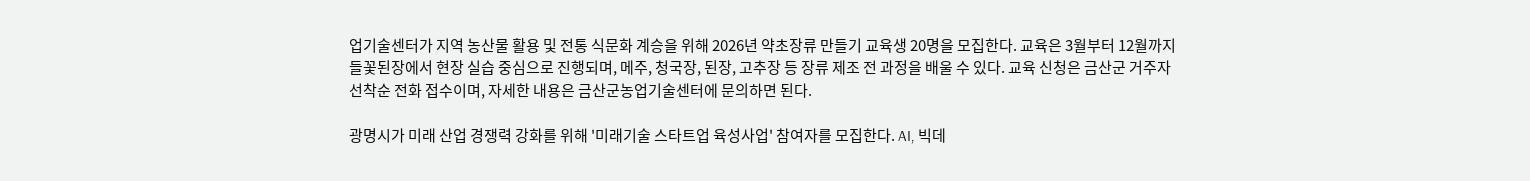업기술센터가 지역 농산물 활용 및 전통 식문화 계승을 위해 2026년 약초장류 만들기 교육생 20명을 모집한다. 교육은 3월부터 12월까지 들꽃된장에서 현장 실습 중심으로 진행되며, 메주, 청국장, 된장, 고추장 등 장류 제조 전 과정을 배울 수 있다. 교육 신청은 금산군 거주자 선착순 전화 접수이며, 자세한 내용은 금산군농업기술센터에 문의하면 된다.

광명시가 미래 산업 경쟁력 강화를 위해 '미래기술 스타트업 육성사업' 참여자를 모집한다. AI, 빅데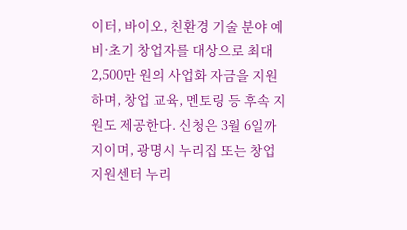이터, 바이오, 친환경 기술 분야 예비·초기 창업자를 대상으로 최대 2,500만 원의 사업화 자금을 지원하며, 창업 교육, 멘토링 등 후속 지원도 제공한다. 신청은 3월 6일까지이며, 광명시 누리집 또는 창업지원센터 누리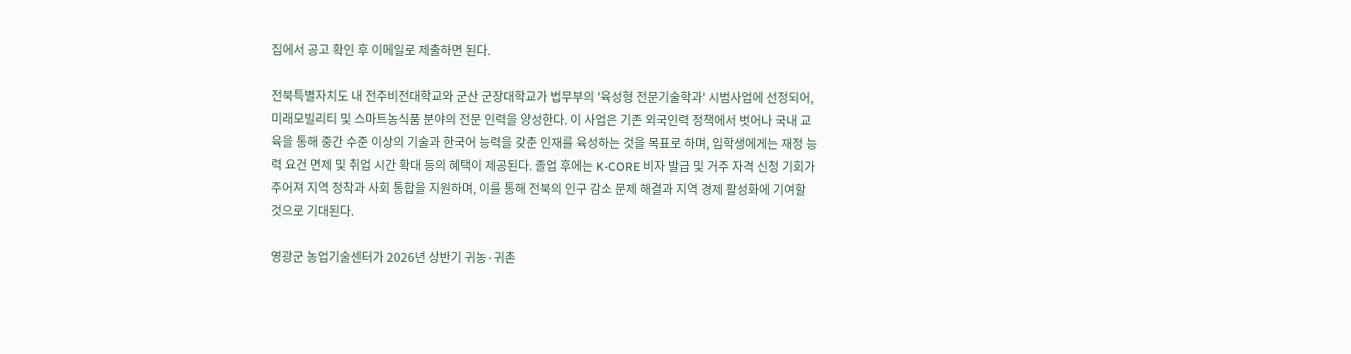집에서 공고 확인 후 이메일로 제출하면 된다.

전북특별자치도 내 전주비전대학교와 군산 군장대학교가 법무부의 '육성형 전문기술학과' 시범사업에 선정되어, 미래모빌리티 및 스마트농식품 분야의 전문 인력을 양성한다. 이 사업은 기존 외국인력 정책에서 벗어나 국내 교육을 통해 중간 수준 이상의 기술과 한국어 능력을 갖춘 인재를 육성하는 것을 목표로 하며, 입학생에게는 재정 능력 요건 면제 및 취업 시간 확대 등의 혜택이 제공된다. 졸업 후에는 K-CORE 비자 발급 및 거주 자격 신청 기회가 주어져 지역 정착과 사회 통합을 지원하며, 이를 통해 전북의 인구 감소 문제 해결과 지역 경제 활성화에 기여할 것으로 기대된다.

영광군 농업기술센터가 2026년 상반기 귀농·귀촌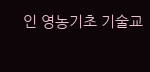인 영농기초 기술교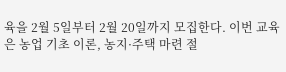육을 2월 5일부터 2월 20일까지 모집한다. 이번 교육은 농업 기초 이론, 농지·주택 마련 절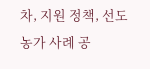차, 지원 정책, 선도 농가 사례 공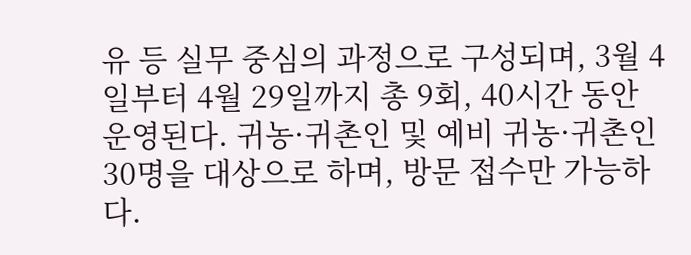유 등 실무 중심의 과정으로 구성되며, 3월 4일부터 4월 29일까지 총 9회, 40시간 동안 운영된다. 귀농·귀촌인 및 예비 귀농·귀촌인 30명을 대상으로 하며, 방문 접수만 가능하다.